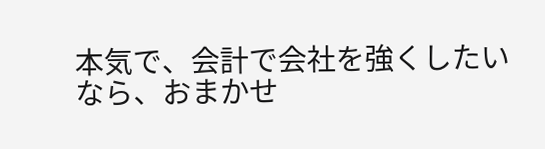本気で、会計で会社を強くしたいなら、おまかせ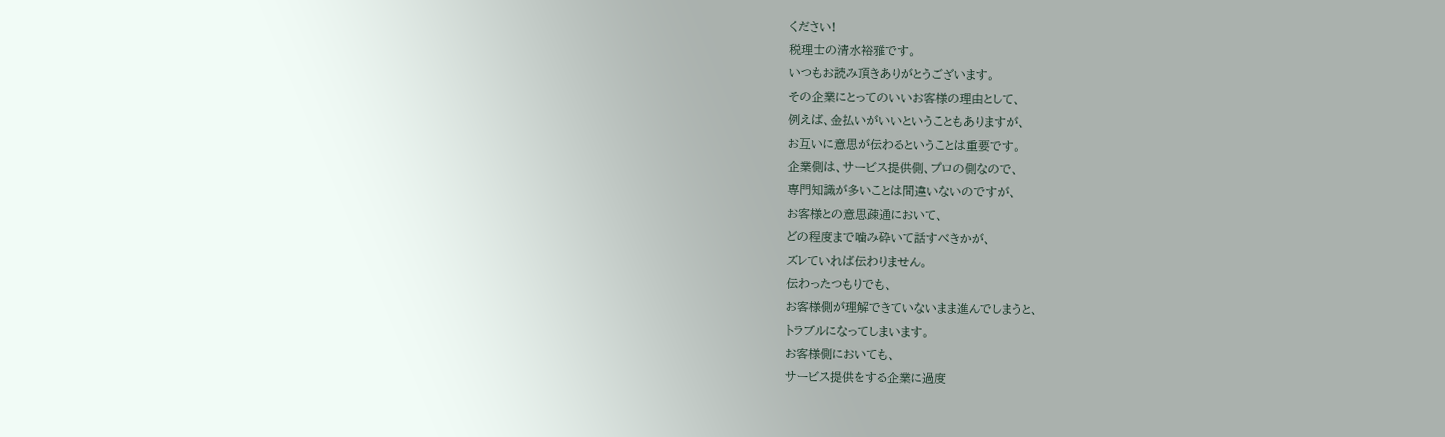ください!
税理士の清水裕雅です。
いつもお読み頂きありがとうございます。
その企業にとってのいいお客様の理由として、
例えば、金払いがいいということもありますが、
お互いに意思が伝わるということは重要です。
企業側は、サービス提供側、プロの側なので、
専門知識が多いことは間違いないのですが、
お客様との意思疎通において、
どの程度まで噛み砕いて話すべきかが、
ズレていれば伝わりません。
伝わったつもりでも、
お客様側が理解できていないまま進んでしまうと、
トラブルになってしまいます。
お客様側においても、
サービス提供をする企業に過度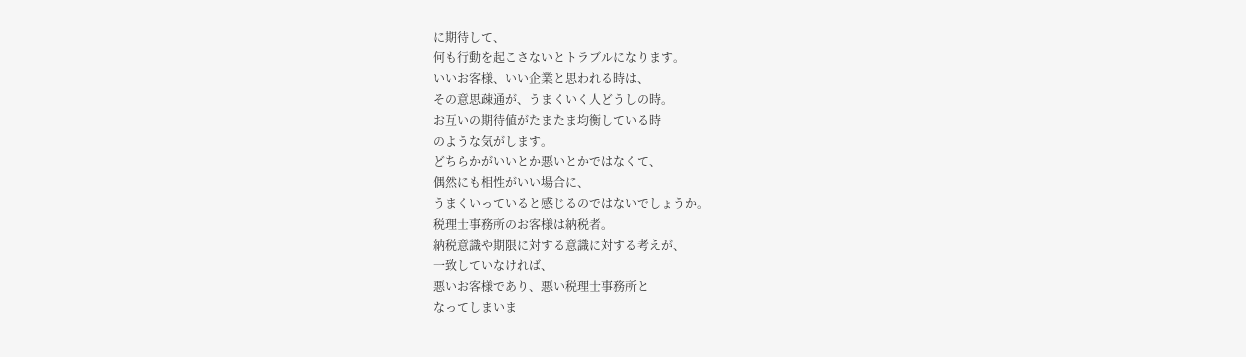に期待して、
何も行動を起こさないとトラブルになります。
いいお客様、いい企業と思われる時は、
その意思疎通が、うまくいく人どうしの時。
お互いの期待値がたまたま均衡している時
のような気がします。
どちらかがいいとか悪いとかではなくて、
偶然にも相性がいい場合に、
うまくいっていると感じるのではないでしょうか。
税理士事務所のお客様は納税者。
納税意識や期限に対する意識に対する考えが、
一致していなければ、
悪いお客様であり、悪い税理士事務所と
なってしまいま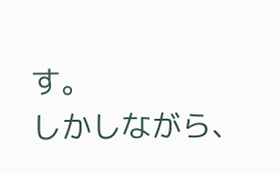す。
しかしながら、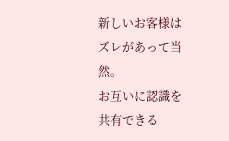新しいお客様はズレがあって当然。
お互いに認識を共有できる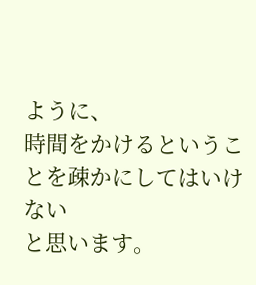ように、
時間をかけるということを疎かにしてはいけない
と思います。